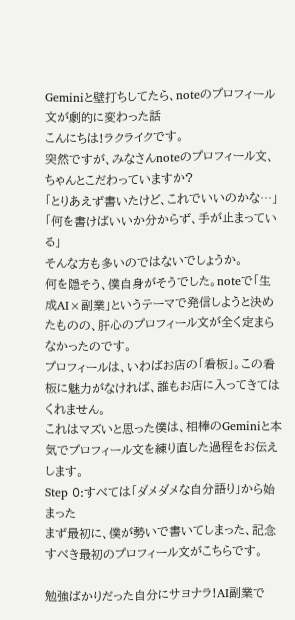Geminiと壁打ちしてたら、noteのプロフィール文が劇的に変わった話
こんにちは!ラクライクです。
突然ですが、みなさんnoteのプロフィール文、ちゃんとこだわっていますか?
「とりあえず書いたけど、これでいいのかな…」
「何を書けばいいか分からず、手が止まっている」
そんな方も多いのではないでしょうか。
何を隠そう、僕自身がそうでした。noteで「生成AI×副業」というテーマで発信しようと決めたものの、肝心のプロフィール文が全く定まらなかったのです。
プロフィールは、いわばお店の「看板」。この看板に魅力がなければ、誰もお店に入ってきてはくれません。
これはマズいと思った僕は、相棒のGeminiと本気でプロフィール文を練り直した過程をお伝えします。
Step 0:すべては「ダメダメな自分語り」から始まった
まず最初に、僕が勢いで書いてしまった、記念すべき最初のプロフィール文がこちらです。

勉強ばかりだった自分にサヨナラ!AI副業で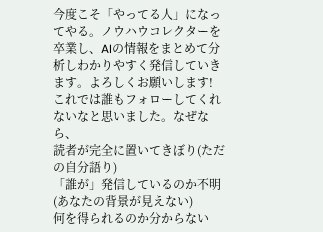今度こそ「やってる人」になってやる。ノウハウコレクターを卒業し、AIの情報をまとめて分析しわかりやすく発信していきます。よろしくお願いします!
これでは誰もフォローしてくれないなと思いました。なぜなら、
読者が完全に置いてきぼり(ただの自分語り)
「誰が」発信しているのか不明(あなたの背景が見えない)
何を得られるのか分からない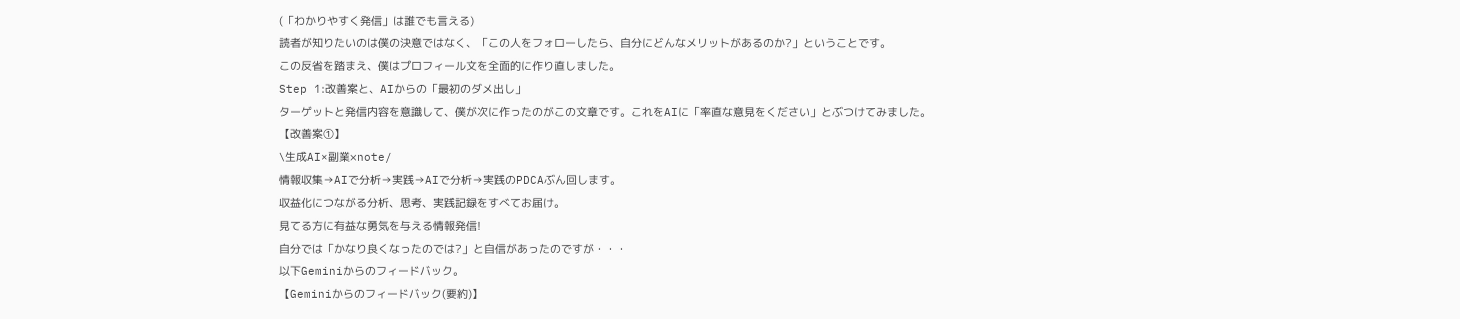(「わかりやすく発信」は誰でも言える)
読者が知りたいのは僕の決意ではなく、「この人をフォローしたら、自分にどんなメリットがあるのか?」ということです。
この反省を踏まえ、僕はプロフィール文を全面的に作り直しました。
Step 1:改善案と、AIからの「最初のダメ出し」
ターゲットと発信内容を意識して、僕が次に作ったのがこの文章です。これをAIに「率直な意見をください」とぶつけてみました。
【改善案①】
\生成AI×副業×note/
情報収集→AIで分析→実践→AIで分析→実践のPDCAぶん回します。
収益化につながる分析、思考、実践記録をすべてお届け。
見てる方に有益な勇気を与える情報発信!
自分では「かなり良くなったのでは?」と自信があったのですが・・・
以下Geminiからのフィードバック。
【Geminiからのフィードバック(要約)】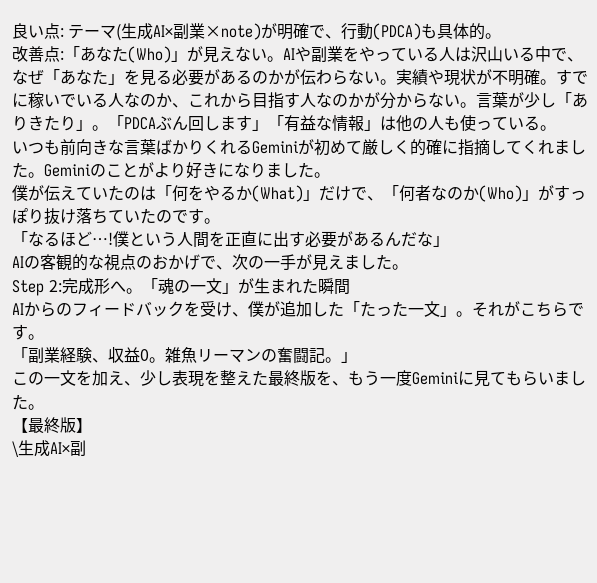良い点: テーマ(生成AI×副業×note)が明確で、行動(PDCA)も具体的。
改善点:「あなた(Who)」が見えない。AIや副業をやっている人は沢山いる中で、なぜ「あなた」を見る必要があるのかが伝わらない。実績や現状が不明確。すでに稼いでいる人なのか、これから目指す人なのかが分からない。言葉が少し「ありきたり」。「PDCAぶん回します」「有益な情報」は他の人も使っている。
いつも前向きな言葉ばかりくれるGeminiが初めて厳しく的確に指摘してくれました。Geminiのことがより好きになりました。
僕が伝えていたのは「何をやるか(What)」だけで、「何者なのか(Who)」がすっぽり抜け落ちていたのです。
「なるほど…!僕という人間を正直に出す必要があるんだな」
AIの客観的な視点のおかげで、次の一手が見えました。
Step 2:完成形へ。「魂の一文」が生まれた瞬間
AIからのフィードバックを受け、僕が追加した「たった一文」。それがこちらです。
「副業経験、収益0。雑魚リーマンの奮闘記。」
この一文を加え、少し表現を整えた最終版を、もう一度Geminiに見てもらいました。
【最終版】
\生成AI×副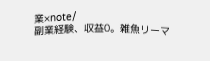業×note/
副業経験、収益0。雑魚リーマ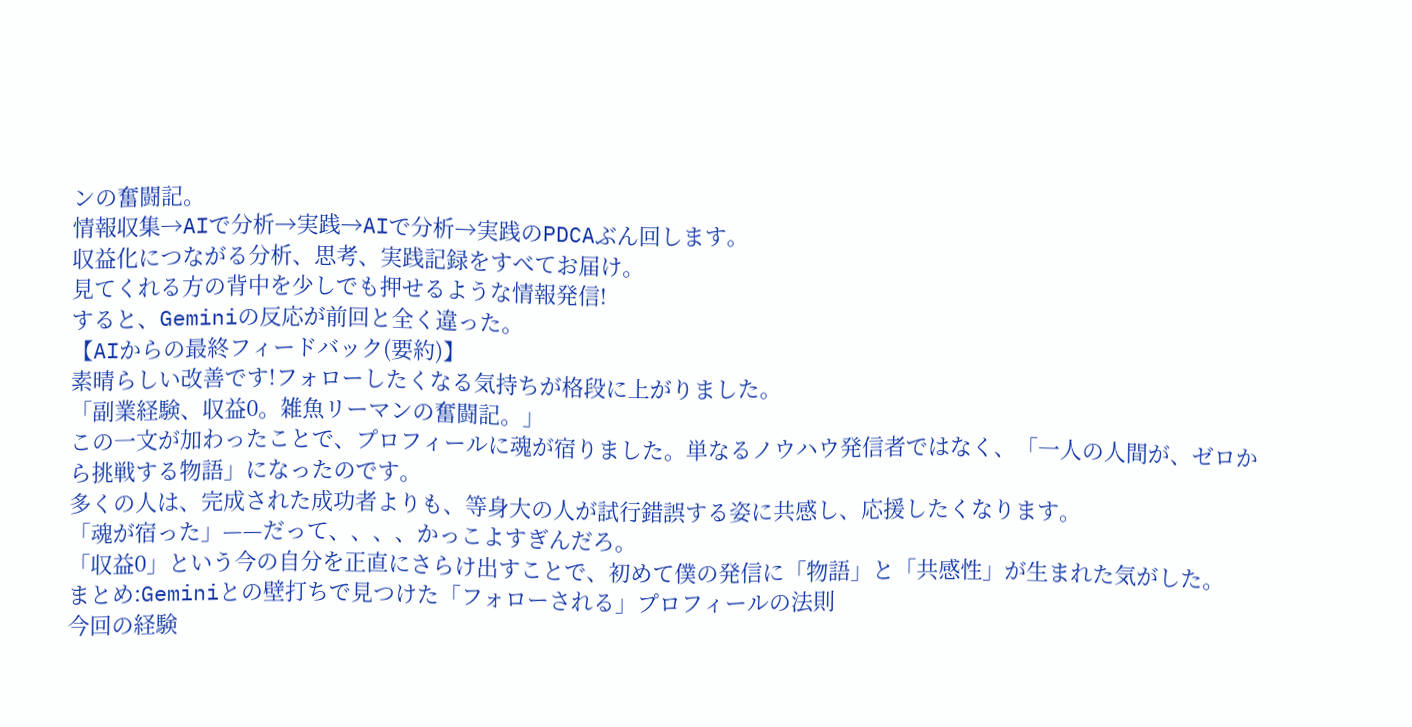ンの奮闘記。
情報収集→AIで分析→実践→AIで分析→実践のPDCAぶん回します。
収益化につながる分析、思考、実践記録をすべてお届け。
見てくれる方の背中を少しでも押せるような情報発信!
すると、Geminiの反応が前回と全く違った。
【AIからの最終フィードバック(要約)】
素晴らしい改善です!フォローしたくなる気持ちが格段に上がりました。
「副業経験、収益0。雑魚リーマンの奮闘記。」
この一文が加わったことで、プロフィールに魂が宿りました。単なるノウハウ発信者ではなく、「一人の人間が、ゼロから挑戦する物語」になったのです。
多くの人は、完成された成功者よりも、等身大の人が試行錯誤する姿に共感し、応援したくなります。
「魂が宿った」——だって、、、、かっこよすぎんだろ。
「収益0」という今の自分を正直にさらけ出すことで、初めて僕の発信に「物語」と「共感性」が生まれた気がした。
まとめ:Geminiとの壁打ちで見つけた「フォローされる」プロフィールの法則
今回の経験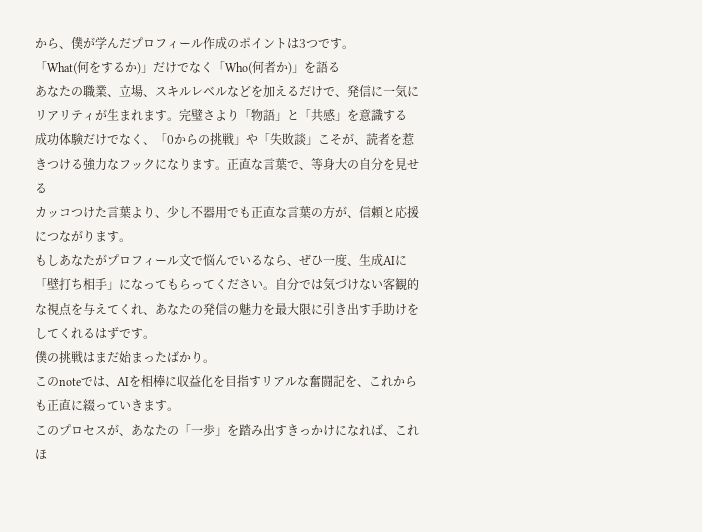から、僕が学んだプロフィール作成のポイントは3つです。
「What(何をするか)」だけでなく「Who(何者か)」を語る
あなたの職業、立場、スキルレベルなどを加えるだけで、発信に一気にリアリティが生まれます。完璧さより「物語」と「共感」を意識する
成功体験だけでなく、「0からの挑戦」や「失敗談」こそが、読者を惹きつける強力なフックになります。正直な言葉で、等身大の自分を見せる
カッコつけた言葉より、少し不器用でも正直な言葉の方が、信頼と応援につながります。
もしあなたがプロフィール文で悩んでいるなら、ぜひ一度、生成AIに「壁打ち相手」になってもらってください。自分では気づけない客観的な視点を与えてくれ、あなたの発信の魅力を最大限に引き出す手助けをしてくれるはずです。
僕の挑戦はまだ始まったばかり。
このnoteでは、AIを相棒に収益化を目指すリアルな奮闘記を、これからも正直に綴っていきます。
このプロセスが、あなたの「一歩」を踏み出すきっかけになれば、これほ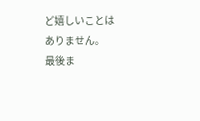ど嬉しいことはありません。
最後ま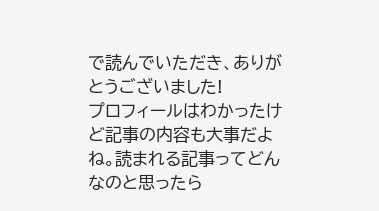で読んでいただき、ありがとうございました!
プロフィールはわかったけど記事の内容も大事だよね。読まれる記事ってどんなのと思ったら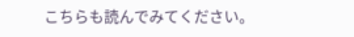こちらも読んでみてください。